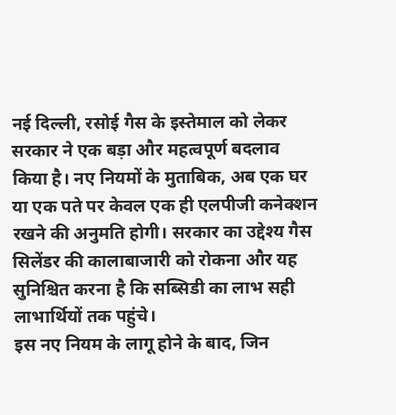नई दिल्ली, रसोई गैस के इस्तेमाल को लेकर सरकार ने एक बड़ा और महत्वपूर्ण बदलाव किया है। नए नियमों के मुताबिक, अब एक घर या एक पते पर केवल एक ही एलपीजी कनेक्शन रखने की अनुमति होगी। सरकार का उद्देश्य गैस सिलेंडर की कालाबाजारी को रोकना और यह सुनिश्चित करना है कि सब्सिडी का लाभ सही लाभार्थियों तक पहुंचे।
इस नए नियम के लागू होने के बाद, जिन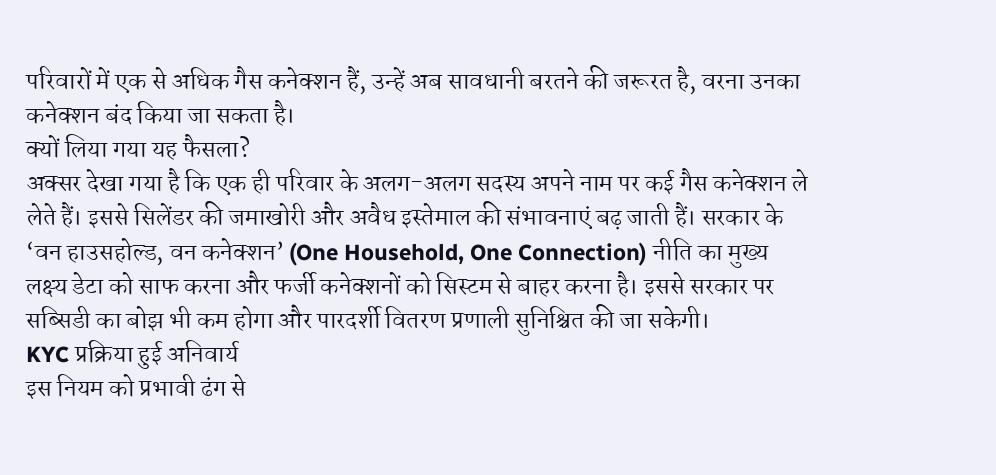परिवारों में एक से अधिक गैस कनेक्शन हैं, उन्हें अब सावधानी बरतने की जरूरत है, वरना उनका कनेक्शन बंद किया जा सकता है।
क्यों लिया गया यह फैसला?
अक्सर देखा गया है कि एक ही परिवार के अलग-अलग सदस्य अपने नाम पर कई गैस कनेक्शन ले लेते हैं। इससे सिलेंडर की जमाखोरी और अवैध इस्तेमाल की संभावनाएं बढ़ जाती हैं। सरकार के ‘वन हाउसहोल्ड, वन कनेक्शन’ (One Household, One Connection) नीति का मुख्य लक्ष्य डेटा को साफ करना और फर्जी कनेक्शनों को सिस्टम से बाहर करना है। इससे सरकार पर सब्सिडी का बोझ भी कम होगा और पारदर्शी वितरण प्रणाली सुनिश्चित की जा सकेगी।
KYC प्रक्रिया हुई अनिवार्य
इस नियम को प्रभावी ढंग से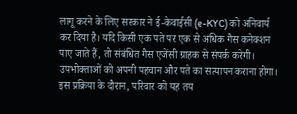लागू करने के लिए सरकार ने ई-केवाईसी (e-KYC) को अनिवार्य कर दिया है। यदि किसी एक पते पर एक से अधिक गैस कनेक्शन पाए जाते हैं, तो संबंधित गैस एजेंसी ग्राहक से संपर्क करेगी। उपभोक्ताओं को अपनी पहचान और पते का सत्यापन कराना होगा। इस प्रक्रिया के दौरान, परिवार को यह तय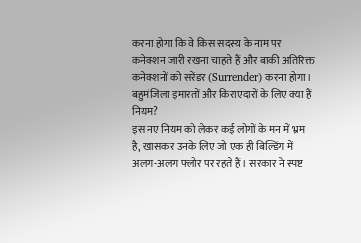करना होगा कि वे किस सदस्य के नाम पर कनेक्शन जारी रखना चाहते हैं और बाकी अतिरिक्त कनेक्शनों को सरेंडर (Surrender) करना होगा।
बहुमंजिला इमारतों और किराएदारों के लिए क्या हैं नियम?
इस नए नियम को लेकर कई लोगों के मन में भ्रम है, खासकर उनके लिए जो एक ही बिल्डिंग में अलग-अलग फ्लोर पर रहते हैं। सरकार ने स्पष्ट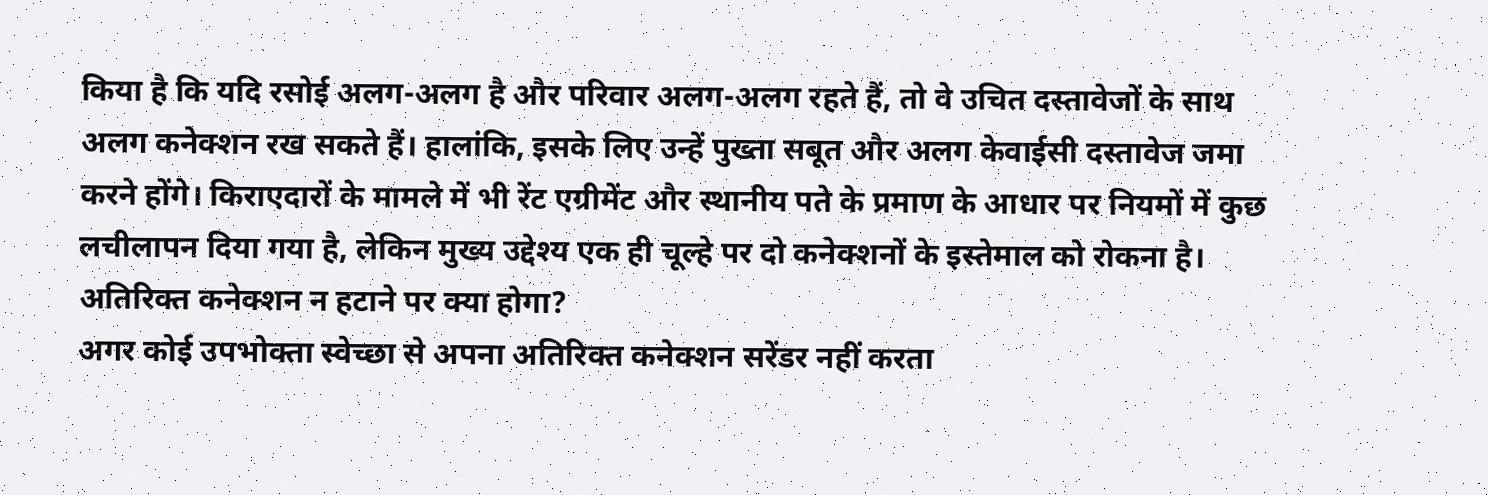किया है कि यदि रसोई अलग-अलग है और परिवार अलग-अलग रहते हैं, तो वे उचित दस्तावेजों के साथ अलग कनेक्शन रख सकते हैं। हालांकि, इसके लिए उन्हें पुख्ता सबूत और अलग केवाईसी दस्तावेज जमा करने होंगे। किराएदारों के मामले में भी रेंट एग्रीमेंट और स्थानीय पते के प्रमाण के आधार पर नियमों में कुछ लचीलापन दिया गया है, लेकिन मुख्य उद्देश्य एक ही चूल्हे पर दो कनेक्शनों के इस्तेमाल को रोकना है।
अतिरिक्त कनेक्शन न हटाने पर क्या होगा?
अगर कोई उपभोक्ता स्वेच्छा से अपना अतिरिक्त कनेक्शन सरेंडर नहीं करता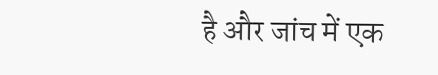है और जांच में एक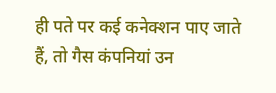ही पते पर कई कनेक्शन पाए जाते हैं, तो गैस कंपनियां उन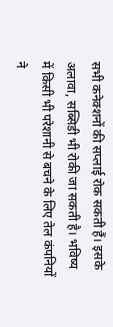सभी कनेक्शनों की सप्लाई रोक सकती हैं। इसके अलावा, सब्सिडी भी रोकी जा सकती है। भविष्य में किसी भी परेशानी से बचने के लिए तेल कंपनियों ने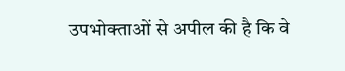उपभोक्ताओं से अपील की है कि वे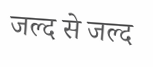जल्द से जल्द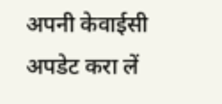अपनी केवाईसी अपडेट करा लें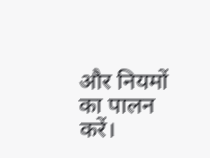और नियमों का पालन करें।